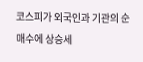코스피가 외국인과 기관의 순매수에 상승세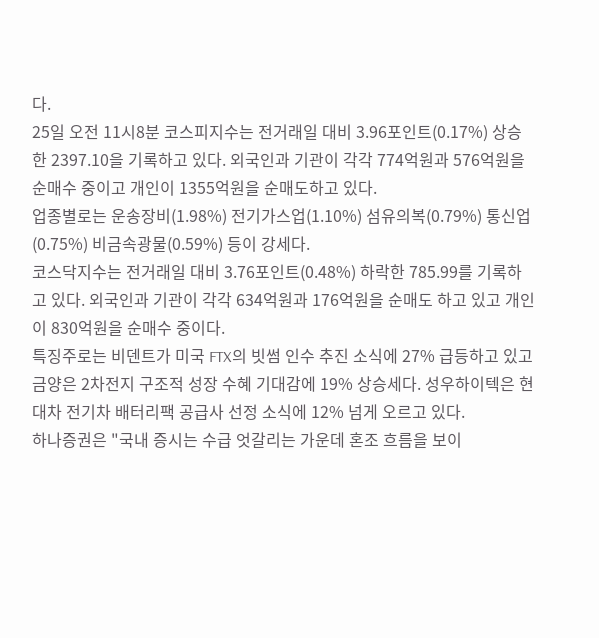다.
25일 오전 11시8분 코스피지수는 전거래일 대비 3.96포인트(0.17%) 상승한 2397.10을 기록하고 있다. 외국인과 기관이 각각 774억원과 576억원을 순매수 중이고 개인이 1355억원을 순매도하고 있다.
업종별로는 운송장비(1.98%) 전기가스업(1.10%) 섬유의복(0.79%) 통신업(0.75%) 비금속광물(0.59%) 등이 강세다.
코스닥지수는 전거래일 대비 3.76포인트(0.48%) 하락한 785.99를 기록하고 있다. 외국인과 기관이 각각 634억원과 176억원을 순매도 하고 있고 개인이 830억원을 순매수 중이다.
특징주로는 비덴트가 미국 FTX의 빗썸 인수 추진 소식에 27% 급등하고 있고 금양은 2차전지 구조적 성장 수혜 기대감에 19% 상승세다. 성우하이텍은 현대차 전기차 배터리팩 공급사 선정 소식에 12% 넘게 오르고 있다.
하나증권은 "국내 증시는 수급 엇갈리는 가운데 혼조 흐름을 보이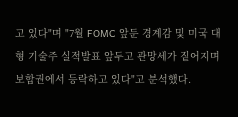고 있다"며 "7월 FOMC 앞둔 경계감 및 미국 대형 기술주 실적발표 앞두고 관망세가 짙어지며 보합권에서 등락하고 있다"고 분석했다.